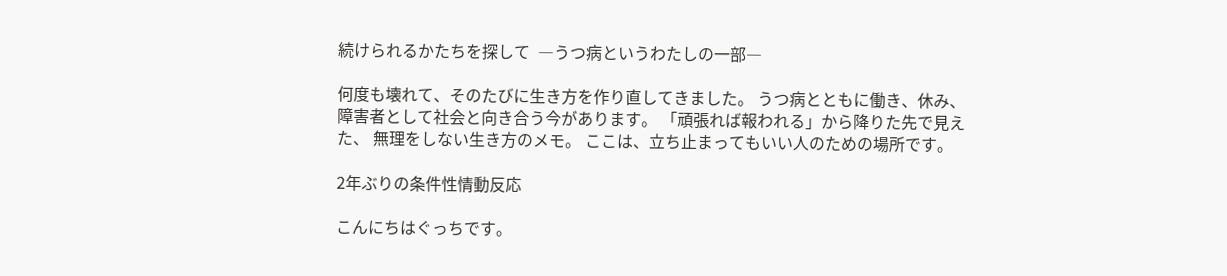続けられるかたちを探して  ―うつ病というわたしの一部―

何度も壊れて、そのたびに生き方を作り直してきました。 うつ病とともに働き、休み、 障害者として社会と向き合う今があります。 「頑張れば報われる」から降りた先で見えた、 無理をしない生き方のメモ。 ここは、立ち止まってもいい人のための場所です。

2年ぶりの条件性情動反応

こんにちはぐっちです。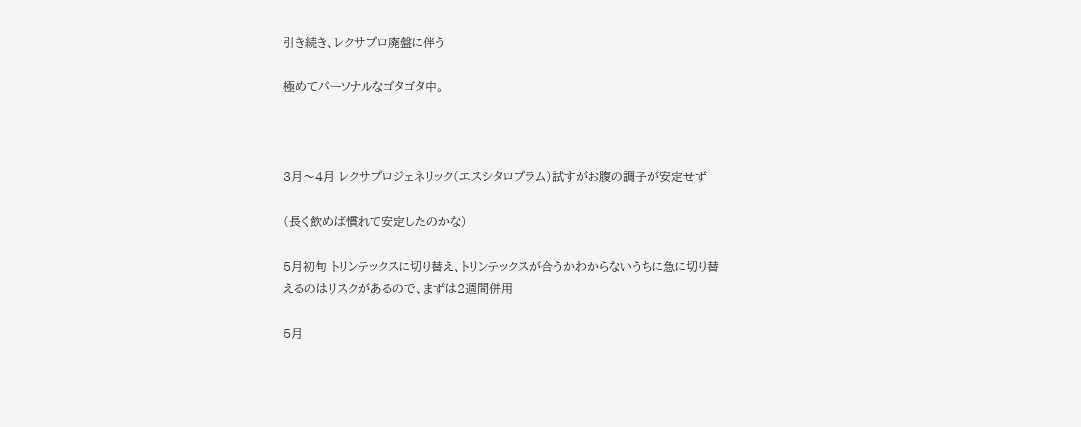引き続き、レクサプロ廃盤に伴う

極めてパーソナルなゴタゴタ中。



3月〜4月 レクサプロジェネリック(エスシタロプラム)試すがお腹の調子が安定せず

(長く飲めば慣れて安定したのかな)

5月初旬 トリンテックスに切り替え、トリンテックスが合うかわからないうちに急に切り替えるのはリスクがあるので、まずは2週間併用

5月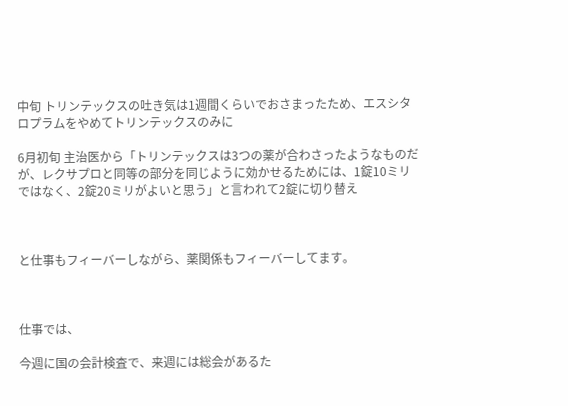中旬 トリンテックスの吐き気は1週間くらいでおさまったため、エスシタロプラムをやめてトリンテックスのみに

6月初旬 主治医から「トリンテックスは3つの薬が合わさったようなものだが、レクサプロと同等の部分を同じように効かせるためには、1錠10ミリではなく、2錠20ミリがよいと思う」と言われて2錠に切り替え



と仕事もフィーバーしながら、薬関係もフィーバーしてます。



仕事では、

今週に国の会計検査で、来週には総会があるた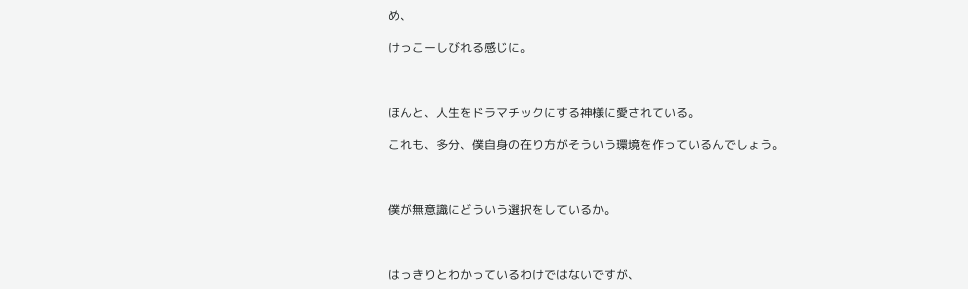め、

けっこーしびれる感じに。



ほんと、人生をドラマチックにする神様に愛されている。

これも、多分、僕自身の在り方がそういう環境を作っているんでしょう。



僕が無意識にどういう選択をしているか。



はっきりとわかっているわけではないですが、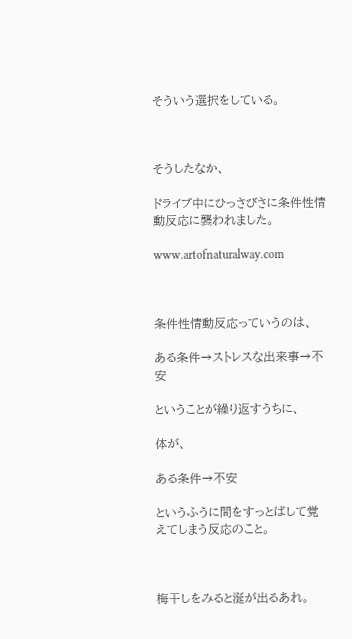そういう選択をしている。



そうしたなか、

ドライブ中にひっさびさに条件性情動反応に襲われました。

www.artofnaturalway.com



条件性情動反応っていうのは、

ある条件→ストレスな出来事→不安

ということが繰り返すうちに、

体が、

ある条件→不安

というふうに間をすっとばして覚えてしまう反応のこと。



梅干しをみると涎が出るあれ。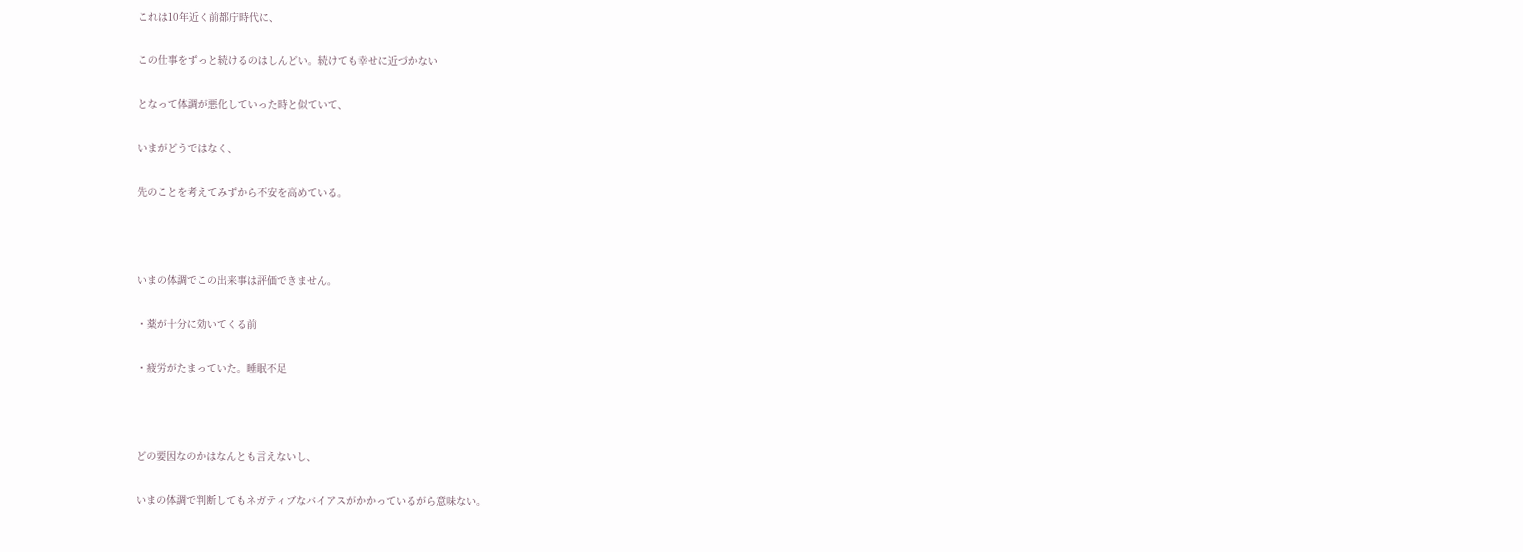これは10年近く前都庁時代に、

この仕事をずっと続けるのはしんどい。続けても幸せに近づかない

となって体調が悪化していった時と似ていて、

いまがどうではなく、

先のことを考えてみずから不安を高めている。



いまの体調でこの出来事は評価できません。

・薬が十分に効いてくる前

・疲労がたまっていた。睡眠不足



どの要因なのかはなんとも言えないし、

いまの体調で判断してもネガティブなバイアスがかかっているがら意味ない。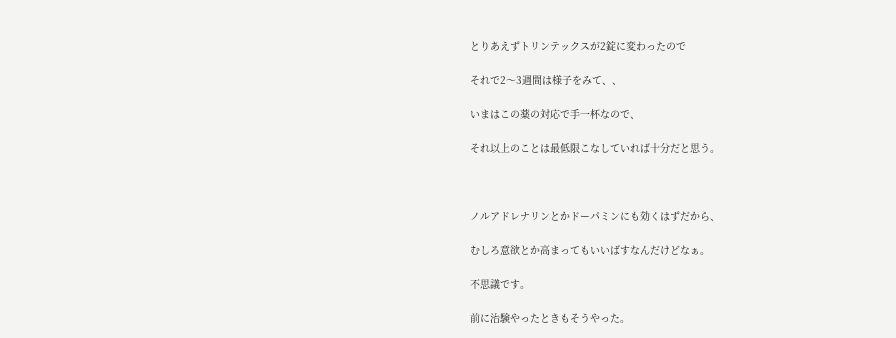とりあえずトリンテックスが2錠に変わったので

それで2〜3週間は様子をみて、、

いまはこの薬の対応で手一杯なので、

それ以上のことは最低限こなしていれば十分だと思う。



ノルアドレナリンとかドーパミンにも効くはずだから、

むしろ意欲とか高まってもいいばすなんだけどなぁ。

不思議です。

前に治験やったときもそうやった。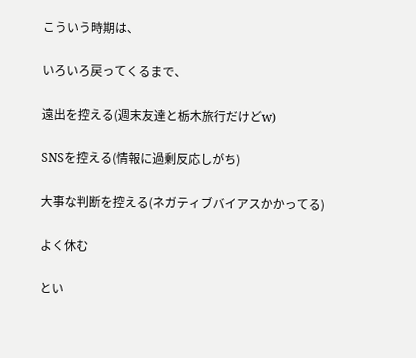こういう時期は、

いろいろ戻ってくるまで、

遠出を控える(週末友達と栃木旅行だけどw)

SNSを控える(情報に過剰反応しがち)

大事な判断を控える(ネガティブバイアスかかってる)

よく休む

とい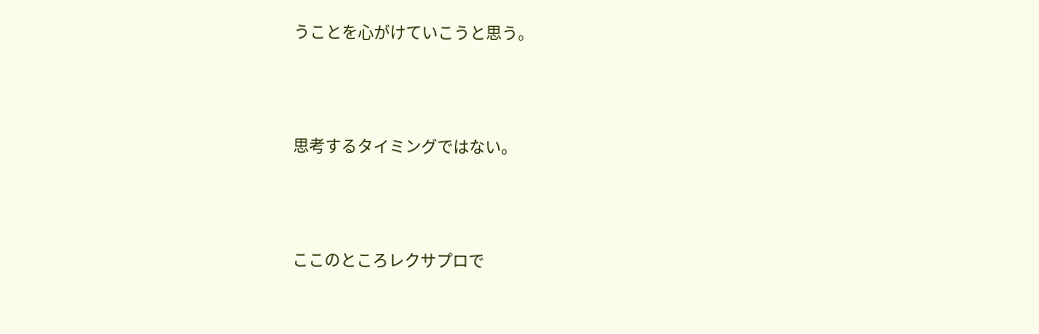うことを心がけていこうと思う。



思考するタイミングではない。



ここのところレクサプロで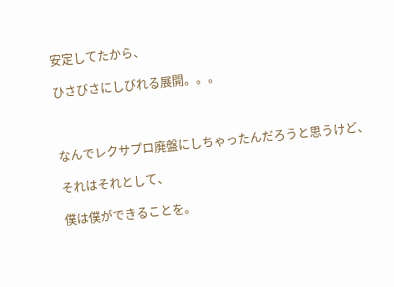安定してたから、

ひさびさにしびれる展開。。。



なんでレクサプロ廃盤にしちゃったんだろうと思うけど、

それはそれとして、

僕は僕ができることを。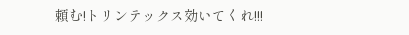頼む!トリンテックス効いてくれ!!!